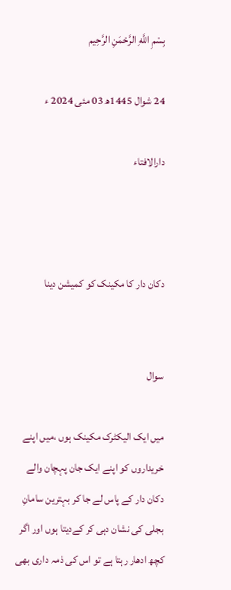بِسْمِ اللَّهِ الرَّحْمَنِ الرَّحِيم

24 شوال 1445ھ 03 مئی 2024 ء

دارالافتاء



دکان دار کا مکینک کو کمیشن دینا


سوال

میں ایک الیکٹرک مکینک ہوں ،میں اپنے خریداروں کو اپنے ایک جان پہچان والے دکان دار کے پاس لے جا کر بہترین سامانِ بجلی کی نشان دہی کر کےدیتا ہوں اور اگر کچھ ادھار رہتا ہے تو اس کی ذمہ داری بھی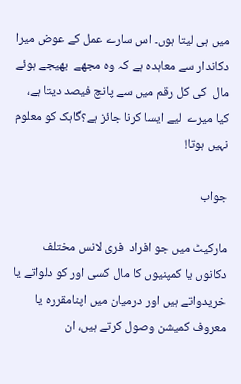میں ہی لیتا ہوں۔ اس سارے عمل کے عوض میرا دکاندار سے معاہدہ ہے کہ وہ مجھے  بھیجے ہوئے مال  کی کل رقم میں سے پانچ فیصد دیتا ہے، کیا میرے  لیے ایسا کرنا جائز ہے؟گاہک کو معلوم نہیں ہوتا!

جواب

مارکیٹ میں جو افراد  فری لانس مختلف دکانوں یا کمپنیوں کا مال کسی اور کو دلواتے یا خریدواتے ہیں اور درمیان میں اپنامقررہ یا معروف کمیشن وصول کرتے ہیں، ان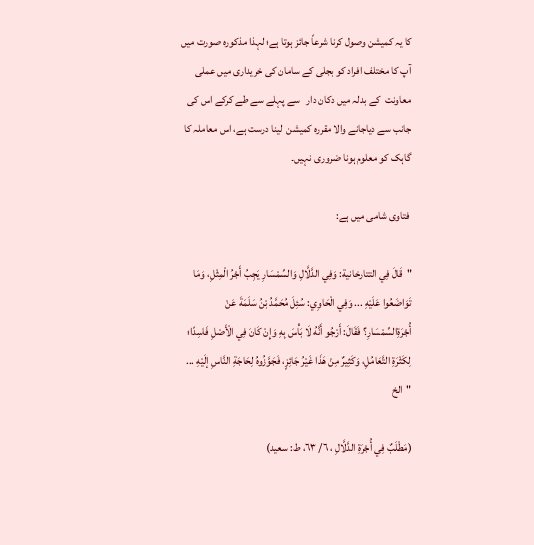کا یہ کمیشن وصول کرنا شرعاً جائز ہوتا ہے؛ لہذا مذکورہ صورت میں آپ کا مختلف افراد کو بجلی کے سامان کی خریداری میں عملی معاونت  کے بدلہ میں دکان دار   سے پہلے سے طے کرکے اس کی جانب سے دیاجانے والا مقررہ کمیشن  لینا درست ہے، اس معاملہ کا گاہک کو معلوم ہونا ضروری نہیں۔

 فتاوی شامی میں ہے:

"قَالَ فِي التتارخانية: وَفِي الدَّلَّالِ وَالسِّمْسَارِ يَجِبُ أَجْرُ الْمِثْلِ، وَمَا تَوَاضَعُوا عَلَيْهِ ... وَفِي الْحَاوِي: سُئِلَ مُحَمَّدُ بْنُ سَلَمَةَ عَنْ أُجْرَةِالسِّمْسَارِ؟ فَقَالَ: أَرْجُو أَنَّهُ لَا بَأْسَ بِهِ وَإِنْ كَانَ فِي الْأَصْلِ فَاسِدًا؛ لِكَثْرَةِ التَّعَامُلِ، وَكَثِيرٌ مِنْ هَذَا غَيْرُ جَائِزٍ، فَجَوَّزُوهُ لِحَاجَةِ النَّاسِ إلَيْهِ ... "الخ

(مَطْلَبٌ فِي أُجْرَةِ الدَّلَّالِ ، ٦/ ٦٣، ط: سعيد)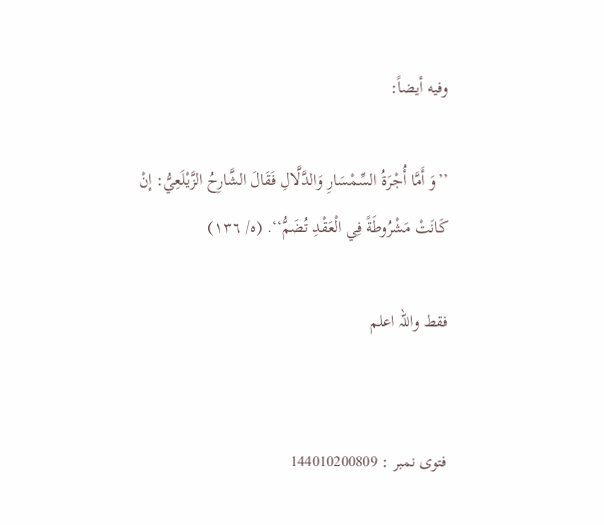وفیه أیضاً:

’’وَ أَمَّا أُجْرَةُ السِّمْسَارِ وَالدَّلَّالِ فَقَالَ الشَّارِحُ الزَّيْلَعِيُّ: إنْ كَانَتْ مَشْرُوطَةً فِي الْعَقْدِ تُضَمُّ‘‘. (ه/ ١٣٦)

فقط واللہ اعلم


فتوی نمبر : 144010200809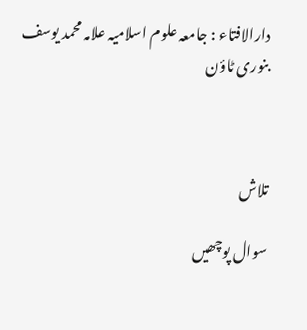دارالافتاء : جامعہ علوم اسلامیہ علامہ محمد یوسف بنوری ٹاؤن



تلاش

سوال پوچھیں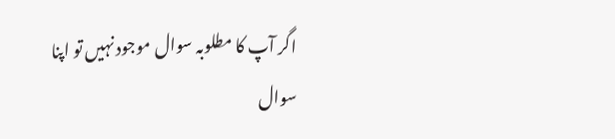اگر آپ کا مطلوبہ سوال موجود نہیں تو اپنا سوال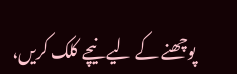پوچھنے کے لیے نیچے کلک کریں،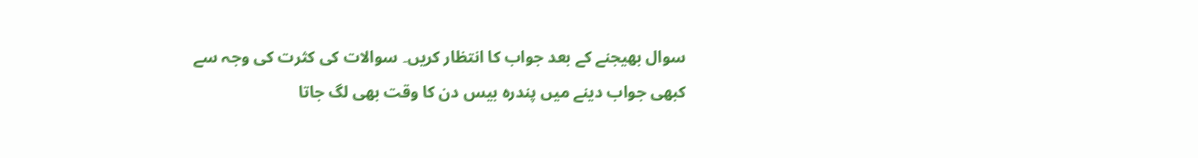سوال بھیجنے کے بعد جواب کا انتظار کریں۔ سوالات کی کثرت کی وجہ سے کبھی جواب دینے میں پندرہ بیس دن کا وقت بھی لگ جاتا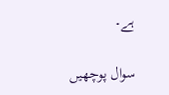ہے۔

سوال پوچھیں